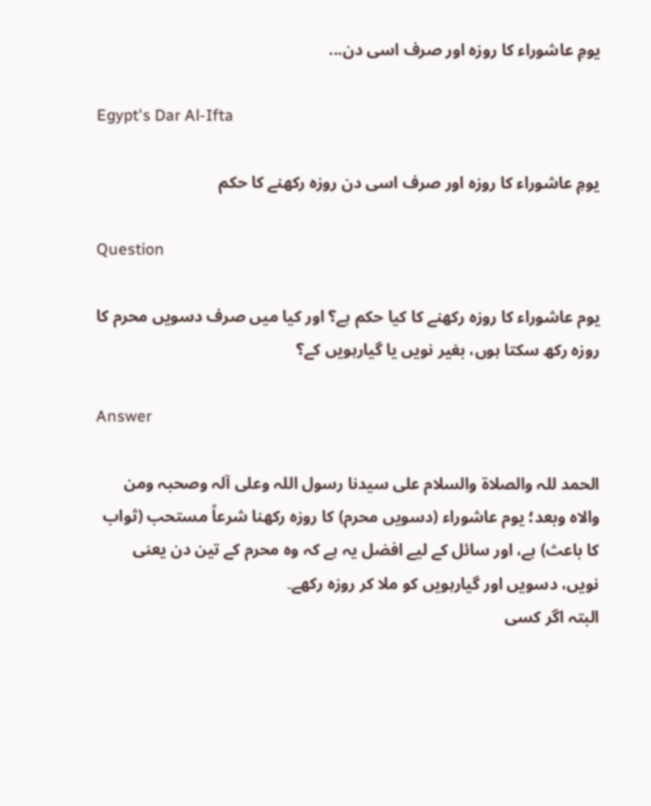یومِ عاشوراء کا روزہ اور صرف اسی دن...

Egypt's Dar Al-Ifta

یومِ عاشوراء کا روزہ اور صرف اسی دن روزہ رکھنے کا حکم

Question

یوم عاشوراء کا روزہ رکھنے کا کیا حکم ہے؟ اور کیا میں صرف دسویں محرم کا روزہ رکھ سکتا ہوں، بغیر نویں یا گیارہویں کے؟

Answer

الحمد للہ والصلاۃ والسلام علی سیدنا رسول اللہ وعلى آلہ وصحبہ ومن والاہ وبعد؛ یوم عاشوراء (دسویں محرم) کا روزہ رکھنا شرعاً مستحب (ثواب کا باعث) ہے، اور سائل کے لیے افضل یہ ہے کہ وہ محرم کے تین دن یعنی نویں، دسویں اور گیارہویں کو ملا کر روزہ رکھے۔
البتہ اگر کسی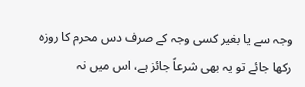وجہ سے یا بغیر کسی وجہ کے صرف دس محرم کا روزہ رکھا جائے تو یہ بھی شرعاً جائز ہے، اس میں نہ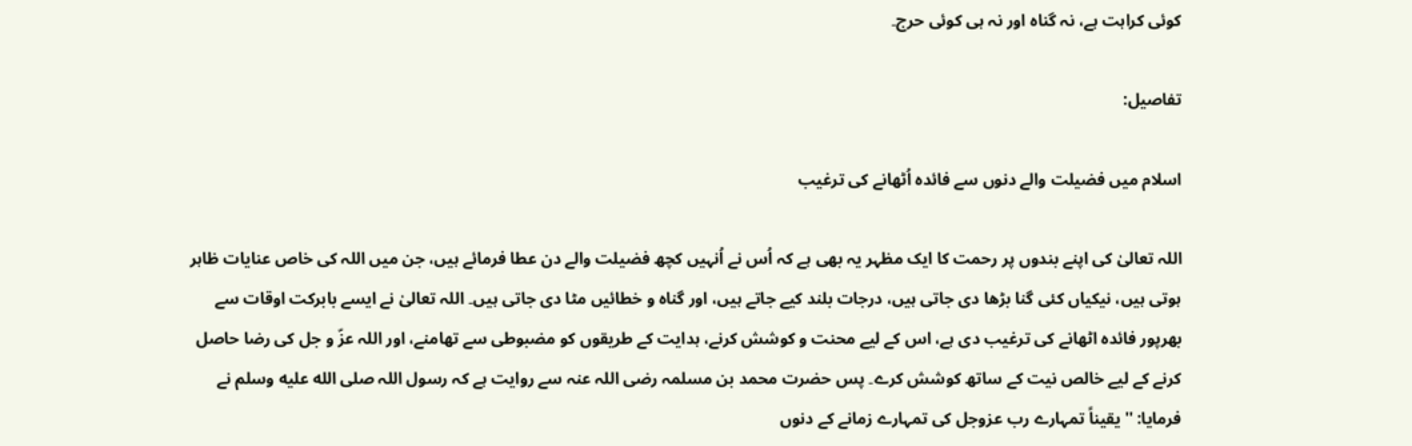کوئی کراہت ہے، نہ گناہ اور نہ ہی کوئی حرج۔

تفاصیل:

اسلام میں فضیلت والے دنوں سے فائدہ اُٹھانے کی ترغیب

اللہ تعالیٰ کی اپنے بندوں پر رحمت کا ایک مظہر یہ بھی ہے کہ اُس نے اُنہیں کچھ فضیلت والے دن عطا فرمائے ہیں، جن میں اللہ کی خاص عنایات ظاہر ہوتی ہیں، نیکیاں کئی گنا بڑھا دی جاتی ہیں، درجات بلند کیے جاتے ہیں، اور گناہ و خطائیں مٹا دی جاتی ہیں۔ اللہ تعالیٰ نے ایسے بابرکت اوقات سے بھرپور فائدہ اٹھانے کی ترغیب دی ہے، اس کے لیے محنت و کوشش کرنے، ہدایت کے طریقوں کو مضبوطی سے تھامنے، اور اللہ عزّ و جل کی رضا حاصل کرنے کے لیے خالص نیت کے ساتھ کوشش کرے۔ پس حضرت محمد بن مسلمہ رضی اللہ عنہ سے روایت ہے کہ رسول اللہ صلى الله عليه وسلم نے فرمایا: '' یقیناً تمہارے رب عزوجل کی تمہارے زمانے کے دنوں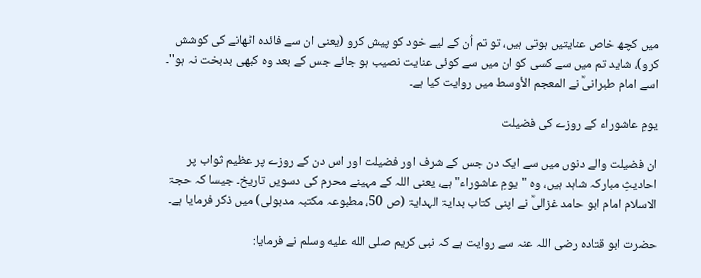میں کچھ خاص عنایتیں ہوتی ہیں، تو تم اُن کے لیے خود کو پیش کرو (یعنی ان سے فائدہ اٹھانے کی کوشش کرو)، شاید تم میں سے کسی کو ان میں سے کوئی عنایت نصیب ہو جائے جس کے بعد وہ کبھی بدبخت نہ ہو''۔ اسے امام طبرانیؒ نے المعجم الأوسط میں روایت کیا ہے۔

یومِ عاشوراء کے روزے کی فضیلت

ان فضیلت والے دنوں میں سے ایک دن جس کے شرف اور فضیلت اور اس دن کے روزے پر عظیم ثواب پر احادیثِ مبارکہ شاہد ہیں، وہ "یومِ عاشوراء" ہے، یعنی اللہ کے مہینے محرم کی دسویں تاریخ۔ جیسا کہ حجۃ الاسلام امام ابو حامد غزالیؒ نے اپنی کتاب بدایۃ الہدایۃ (ص 50، مطبوعہ مکتبہ مدبولی) میں ذکر فرمایا ہے۔

حضرت ابو قتادہ رضی اللہ عنہ سے روایت ہے کہ نبی کریم صلى الله عليه وسلم نے فرمایا: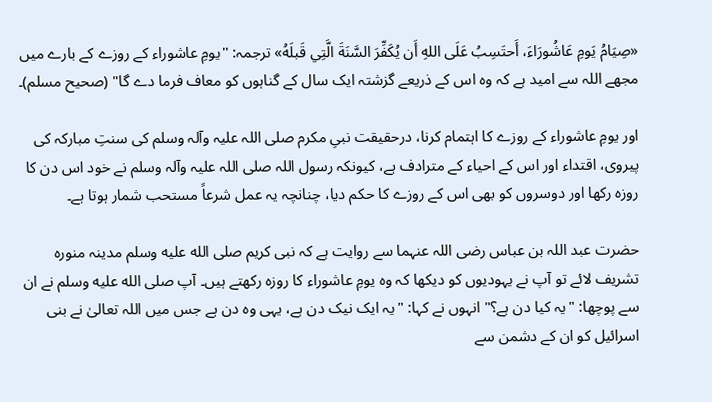«صِيَامُ يَومِ عَاشُورَاءَ، أَحتَسِبُ عَلَى اللهِ أَن يُكَفِّرَ السَّنَةَ الَّتِي قَبلَهُ» ترجمہ: ''یومِ عاشوراء کے روزے کے بارے میں مجھے اللہ سے امید ہے کہ وہ اس کے ذریعے گزشتہ ایک سال کے گناہوں کو معاف فرما دے گا" (صحیح مسلم)۔

اور یومِ عاشوراء کے روزے کا اہتمام کرنا، درحقیقت نبیِ مکرم صلی اللہ علیہ وآلہ وسلم کی سنتِ مبارکہ کی پیروی، اقتداء اور اس کے احیاء کے مترادف ہے، کیونکہ رسول اللہ صلی اللہ علیہ وآلہ وسلم نے خود اس دن کا روزہ رکھا اور دوسروں کو بھی اس کے روزے کا حکم دیا، چنانچہ یہ عمل شرعاً مستحب شمار ہوتا ہے۔

حضرت عبد اللہ بن عباس رضی اللہ عنہما سے روایت ہے کہ نبی کریم صلى الله عليه وسلم مدینہ منورہ تشریف لائے تو آپ نے یہودیوں کو دیکھا کہ وہ یومِ عاشوراء کا روزہ رکھتے ہیں۔ آپ صلى الله عليه وسلم نے ان سے پوچھا: "یہ کیا دن ہے؟" انہوں نے کہا: "یہ ایک نیک دن ہے، یہی وہ دن ہے جس میں اللہ تعالیٰ نے بنی اسرائیل کو ان کے دشمن سے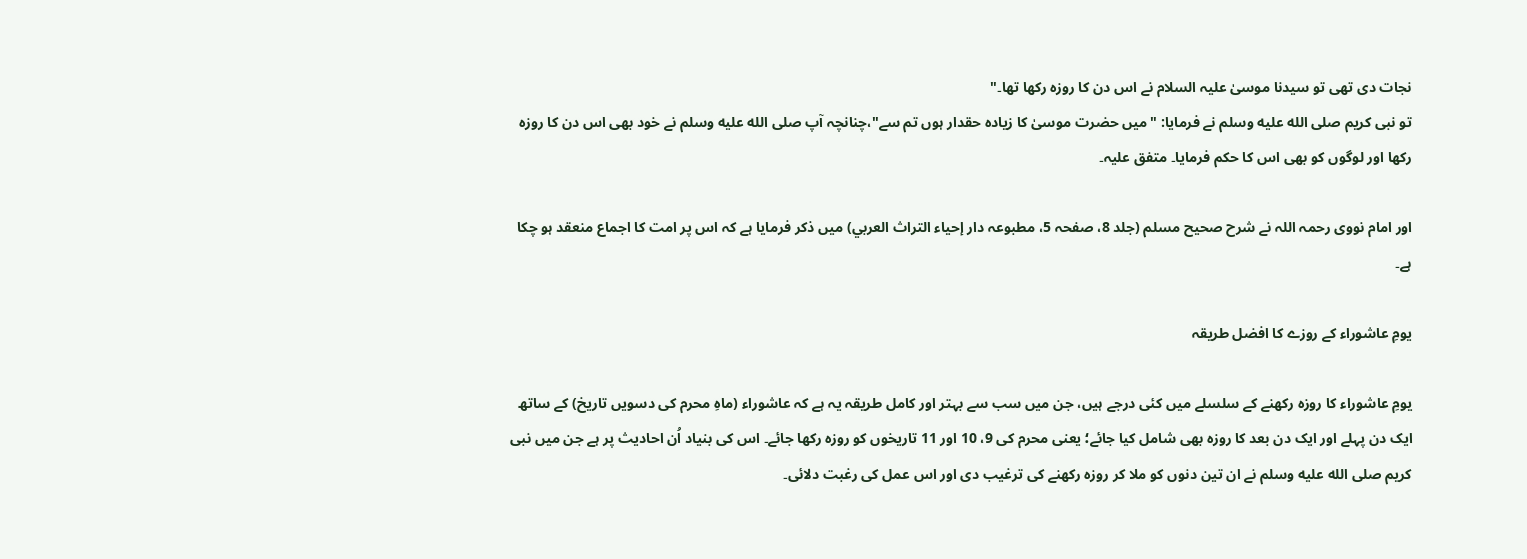نجات دی تھی تو سیدنا موسیٰ علیہ السلام نے اس دن کا روزہ رکھا تھا۔"
تو نبی کریم صلى الله عليه وسلم نے فرمایا: "میں حضرت موسیٰ کا زیادہ حقدار ہوں تم سے"،چنانچہ آپ صلى الله عليه وسلم نے خود بھی اس دن کا روزہ رکھا اور لوگوں کو بھی اس کا حکم فرمایا۔ متفق علیہ۔

اور امام نووی رحمہ اللہ نے شرح صحیح مسلم (جلد 8، صفحہ 5، مطبوعہ دار إحياء التراث العربي) میں ذکر فرمایا ہے کہ اس پر امت کا اجماع منعقد ہو چکا ہے۔

یومِ عاشوراء کے روزے کا افضل طریقہ

یومِ عاشوراء کا روزہ رکھنے کے سلسلے میں کئی درجے ہیں، جن میں سب سے بہتر اور کامل طریقہ یہ ہے کہ عاشوراء (ماہِ محرم کی دسویں تاریخ) کے ساتھ ایک دن پہلے اور ایک دن بعد کا روزہ بھی شامل کیا جائے؛ یعنی محرم کی 9، 10 اور 11 تاریخوں کو روزہ رکھا جائے۔ اس کی بنیاد اُن احادیث پر ہے جن میں نبی کریم صلى الله عليه وسلم نے ان تین دنوں کو ملا کر روزہ رکھنے کی ترغیب دی اور اس عمل کی رغبت دلائی۔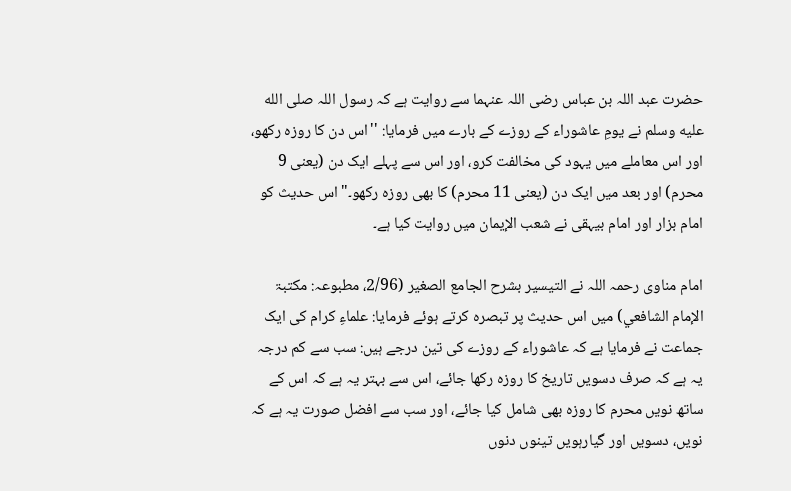حضرت عبد اللہ بن عباس رضی اللہ عنہما سے روایت ہے کہ رسول اللہ صلى الله عليه وسلم نے یومِ عاشوراء کے روزے کے بارے میں فرمایا: ''اس دن کا روزہ رکھو، اور اس معاملے میں یہود کی مخالفت کرو، اور اس سے پہلے ایک دن (یعنی 9 محرم) اور بعد میں ایک دن (یعنی 11 محرم) کا بھی روزہ رکھو۔" اس حدیث کو امام بزار اور امام بیہقی نے شعب الإيمان میں روایت کیا ہے۔

امام مناوی رحمہ اللہ نے التيسير بشرح الجامع الصغير (2/96، مطبوعہ: مکتبۃ الإمام الشافعي) میں اس حدیث پر تبصرہ کرتے ہوئے فرمایا: علماءِ کرام کی ایک جماعت نے فرمایا ہے کہ عاشوراء کے روزے کی تین درجے ہیں: سب سے کم درجہ یہ ہے کہ صرف دسویں تاریخ کا روزہ رکھا جائے، اس سے بہتر یہ ہے کہ اس کے ساتھ نویں محرم کا روزہ بھی شامل کیا جائے، اور سب سے افضل صورت یہ ہے کہ نویں، دسویں اور گیارہویں تینوں دنوں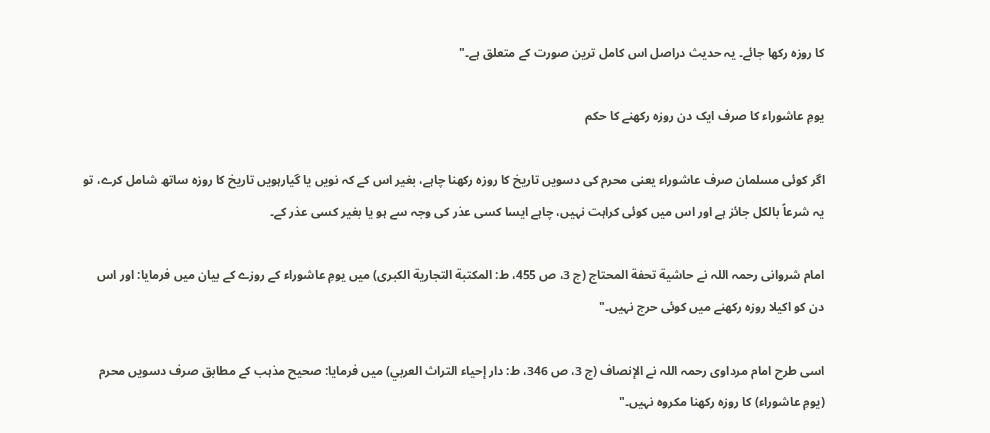کا روزہ رکھا جائے۔ یہ حدیث دراصل اس کامل ترین صورت کے متعلق ہے۔"

یومِ عاشوراء کا صرف ایک دن روزہ رکھنے کا حکم

اگر کوئی مسلمان صرف عاشوراء یعنی محرم کی دسویں تاریخ کا روزہ رکھنا چاہے، بغیر اس کے کہ نویں یا گیارہویں تاریخ کا روزہ ساتھ شامل کرے، تو یہ شرعاً بالکل جائز ہے اور اس میں کوئی کراہت نہیں، چاہے ایسا کسی عذر کی وجہ سے ہو یا بغیر کسی عذر کے۔

امام شروانی رحمہ اللہ نے حاشية تحفة المحتاج (ج 3، ص 455، ط: المكتبة التجارية الكبرى) میں یومِ عاشوراء کے روزے کے بیان میں فرمایا: اور اس دن کو اکیلا روزہ رکھنے میں کوئی حرج نہیں۔"

اسی طرح امام مرداوی رحمہ اللہ نے الإنصاف (ج 3، ص 346، ط: دار إحياء التراث العربي) میں فرمایا: صحیح مذہب کے مطابق صرف دسویں محرم (یومِ عاشوراء) کا روزہ رکھنا مکروہ نہیں۔"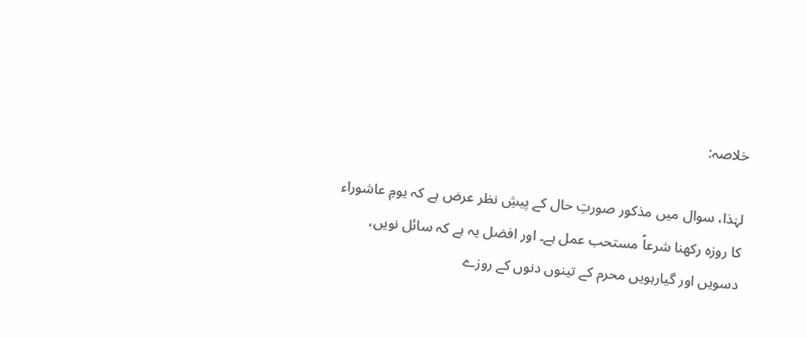خلاصہ:

لہٰذا، سوال میں مذکور صورتِ حال کے پیشِ نظر عرض ہے کہ یومِ عاشوراء کا روزہ رکھنا شرعاً مستحب عمل ہے۔ اور افضل یہ ہے کہ سائل نویں، دسویں اور گیارہویں محرم کے تینوں دنوں کے روزے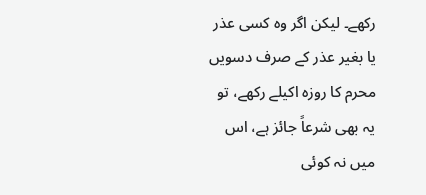رکھے۔ لیکن اگر وہ کسی عذر یا بغیر عذر کے صرف دسویں محرم کا روزہ اکیلے رکھے، تو یہ بھی شرعاً جائز ہے، اس میں نہ کوئی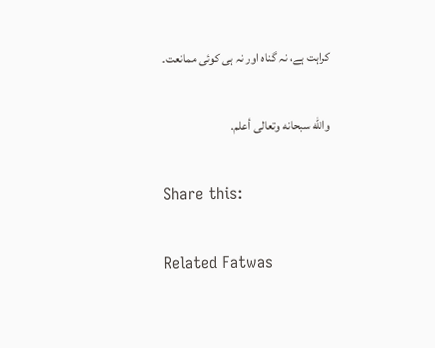کراہت ہے، نہ گناہ اور نہ ہی کوئی ممانعت۔

والله سبحانه وتعالى أعلم.

Share this:

Related Fatwas